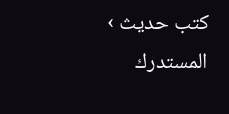کتب حدیث ›
المستدرك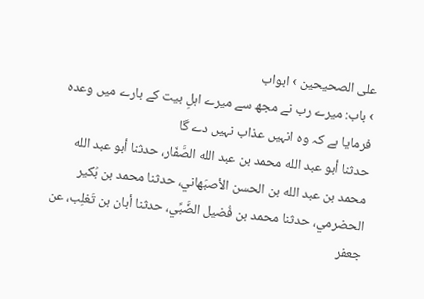على الصحيحين › ابواب
› باب: میرے رب نے مجھ سے میرے اہلِ بیت کے بارے میں وعدہ فرمایا ہے کہ وہ انہیں عذاب نہیں دے گا
حدثنا أبو عبد الله محمد بن عبد الله الصَّفّار، حدثنا أبو عبد الله محمد بن عبد الله بن الحسن الأصبَهاني، حدثنا محمد بن بُكير الحضرمي، حدثنا محمد بن فُضيل الضَّبِّي، حدثنا أبان بن تَغلِب، عن جعفر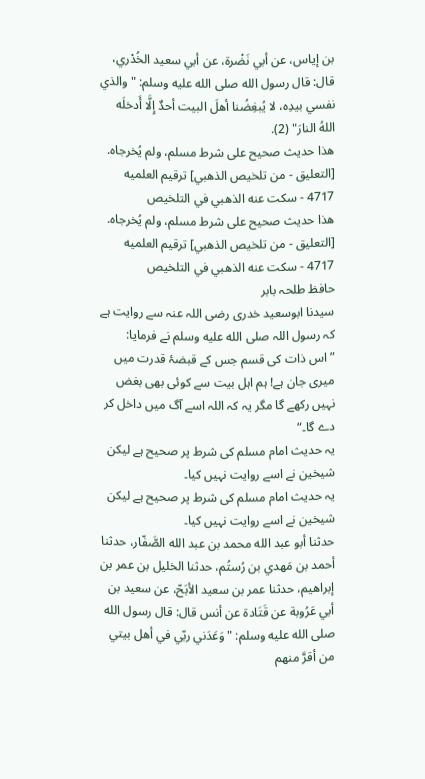بن إياس، عن أبي نَضْرة، عن أبي سعيد الخُدْري، قال: قال رسول الله صلى الله عليه وسلم: "والذي نفسي بيدِه، لا يُبغِضُنا أهلَ البيت أحدٌ إِلَّا أَدخلَه اللهُ النارَ" (2).
هذا حديث صحيح على شرط مسلم، ولم يُخرجاه.
[التعليق - من تلخيص الذهبي] ترقيم العلميه 4717 - سكت عنه الذهبي في التلخيص
هذا حديث صحيح على شرط مسلم، ولم يُخرجاه.
[التعليق - من تلخيص الذهبي] ترقيم العلميه 4717 - سكت عنه الذهبي في التلخيص
حافظ طلحہ بابر
سیدنا ابوسعید خدری رضی اللہ عنہ سے روایت ہے کہ رسول اللہ صلى الله عليه وسلم نے فرمایا: ”اس ذات کی قسم جس کے قبضۂ قدرت میں میری جان ہے! ہم اہل بیت سے کوئی بھی بغض نہیں رکھے گا مگر یہ کہ اللہ اسے آگ میں داخل کر دے گا۔“
یہ حدیث امام مسلم کی شرط پر صحیح ہے لیکن شیخین نے اسے روایت نہیں کیا۔
یہ حدیث امام مسلم کی شرط پر صحیح ہے لیکن شیخین نے اسے روایت نہیں کیا۔
حدثنا أبو عبد الله محمد بن عبد الله الصَّفّار، حدثنا أحمد بن مَهدي بن رُستُم، حدثنا الخليل بن عمر بن إبراهيم، حدثنا عمر بن سعيد الأبَحّ، عن سعيد بن أبي عَرُوبة عن قَتَادة عن أنس قال: قال رسول الله صلى الله عليه وسلم: "وَعَدَني ربّي في أهل بيتي من أقرَّ منهم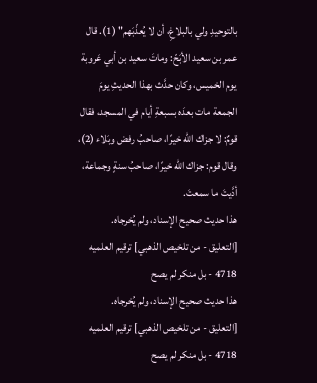بالتوحيدِ ولي بالبلاغِ، أن لا يُعذّبَهم" (1). قال عمر بن سعيد الأبَحّ: وماتَ سعيد بن أبي عَروبة يوم الخميس، وكان حدَّث بهذا الحديثِ يومَ الجمعة مات بعدَه بسبعةِ أيام في المسجد، فقال قومٌ: لا جزاك الله خيرًا، صاحبُ رفض وبَلاء (2)، وقال قوم: جزاك الله خيرًا، صاحبُ سنةٍ وجماعة، أدَّيتَ ما سمعتَ.
هذا حديث صحيح الإسناد، ولم يُخرجاه.
[التعليق - من تلخيص الذهبي] ترقيم العلميه 4718 - بل منكر لم يصح
هذا حديث صحيح الإسناد، ولم يُخرجاه.
[التعليق - من تلخيص الذهبي] ترقيم العلميه 4718 - بل منكر لم يصح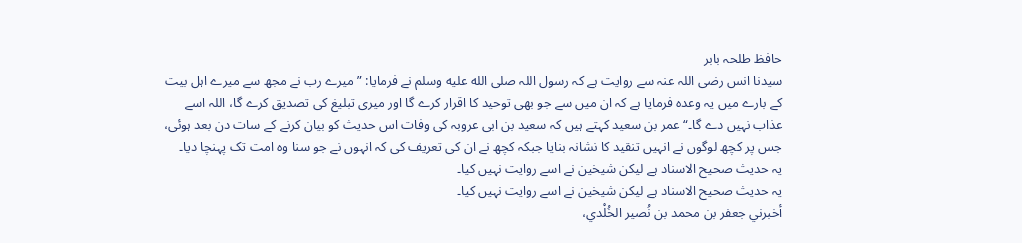حافظ طلحہ بابر
سیدنا انس رضی اللہ عنہ سے روایت ہے کہ رسول اللہ صلى الله عليه وسلم نے فرمایا: ”میرے رب نے مجھ سے میرے اہل بیت کے بارے میں یہ وعدہ فرمایا ہے کہ ان میں سے جو بھی توحید کا اقرار کرے گا اور میری تبلیغ کی تصدیق کرے گا، اللہ اسے عذاب نہیں دے گا۔“ عمر بن سعید کہتے ہیں کہ سعید بن ابی عروبہ کی وفات اس حدیث کو بیان کرنے کے سات دن بعد ہوئی، جس پر کچھ لوگوں نے انہیں تنقید کا نشانہ بنایا جبکہ کچھ نے ان کی تعریف کی کہ انہوں نے جو سنا وہ امت تک پہنچا دیا۔
یہ حدیث صحیح الاسناد ہے لیکن شیخین نے اسے روایت نہیں کیا۔
یہ حدیث صحیح الاسناد ہے لیکن شیخین نے اسے روایت نہیں کیا۔
أخبرني جعفر بن محمد بن نُصير الخُلْدي،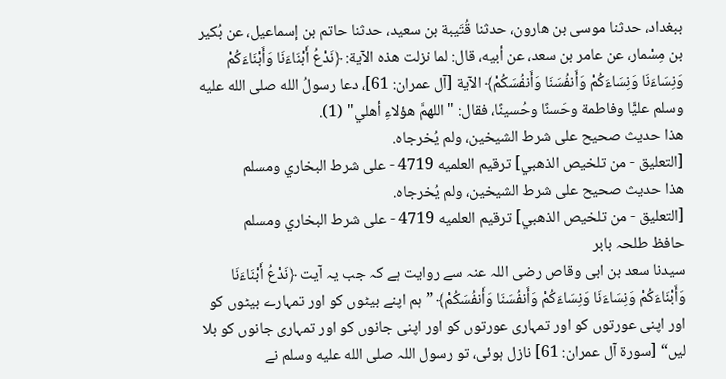ببغداد، حدثنا موسى بن هارون، حدثنا قُتَيبة بن سعيد، حدثنا حاتم بن إسماعيل، عن بُكير بن مِسْمار، عن عامر بن سعد، عن أبيه، قال: لما نزلت هذه الآية: ﴿نَدْعُ أَبْنَاءَنَا وَأَبْنَاءَكُمْ وَنِسَاءَنَا وَنِسَاءَكُمْ وَأَنفُسَنَا وَأَنفُسَكُمْ﴾ الآية [آل عمران: 61]، دعا رسولُ الله صلى الله عليه وسلم عليًّا وفاطمة وحَسنًا وحُسينًا، فقال: "اللهمَّ هؤلاءِ أهلي" (1).
هذا حديث صحيح على شرط الشيخين، ولم يُخرجاه.
[التعليق - من تلخيص الذهبي] ترقيم العلميه 4719 - على شرط البخاري ومسلم
هذا حديث صحيح على شرط الشيخين، ولم يُخرجاه.
[التعليق - من تلخيص الذهبي] ترقيم العلميه 4719 - على شرط البخاري ومسلم
حافظ طلحہ بابر
سیدنا سعد بن ابی وقاص رضی اللہ عنہ سے روایت ہے کہ جب یہ آیت ﴿نَدْعُ أَبْنَاءَنَا وَأَبْنَاءَكُمْ وَنِسَاءَنَا وَنِسَاءَكُمْ وَأَنفُسَنَا وَأَنفُسَكُمْ﴾ ”ہم اپنے بیٹوں کو اور تمہارے بیٹوں کو اور اپنی عورتوں کو اور تمہاری عورتوں کو اور اپنی جانوں کو اور تمہاری جانوں کو بلا لیں“ [سورة آل عمران: 61] نازل ہوئی، تو رسول اللہ صلى الله عليه وسلم نے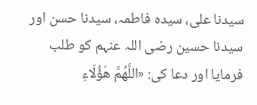سیدنا علی، سیدہ فاطمہ، سیدنا حسن اور سیدنا حسین رضی اللہ عنہم کو طلب فرمایا اور دعا کی: «اللَّهُمَّ هَؤُلَاءِ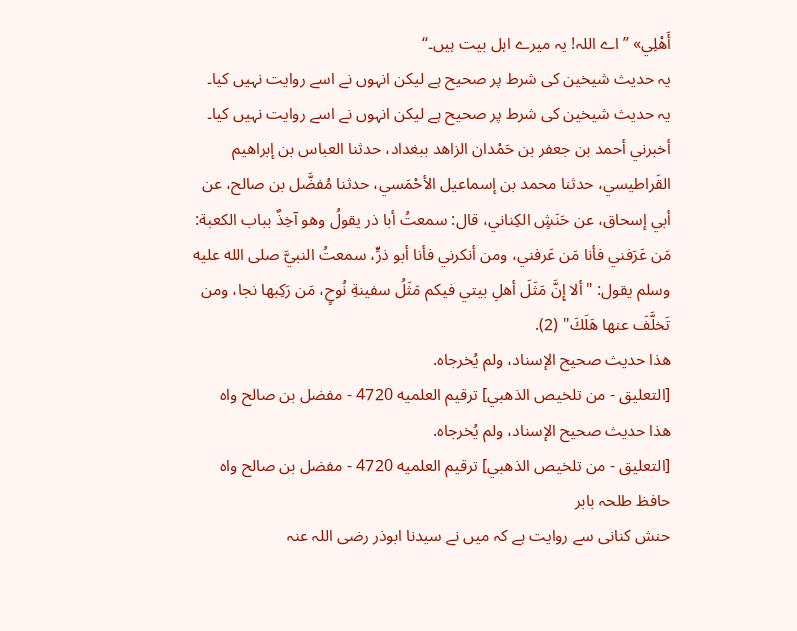أَهْلِي» ”اے اللہ! یہ میرے اہل بیت ہیں۔“
یہ حدیث شیخین کی شرط پر صحیح ہے لیکن انہوں نے اسے روایت نہیں کیا۔
یہ حدیث شیخین کی شرط پر صحیح ہے لیکن انہوں نے اسے روایت نہیں کیا۔
أخبرني أحمد بن جعفر بن حَمْدان الزاهد ببغداد، حدثنا العباس بن إبراهيم القَراطيسي، حدثنا محمد بن إسماعيل الأحْمَسي، حدثنا مُفضَّل بن صالح، عن أبي إسحاق، عن حَنَشٍ الكِناني، قال: سمعتُ أبا ذر يقولُ وهو آخِذٌ بباب الكعبة: مَن عَرَفني فأنا مَن عَرفني، ومن أنكرني فأنا أبو ذرٍّ، سمعتُ النبيَّ صلى الله عليه وسلم يقول: "ألا إِنَّ مَثَلَ أهلِ بيتي فيكم مَثَلُ سفينةِ نُوحٍ، مَن رَكِبها نجا، ومن تَخلَّفَ عنها هَلَكَ" (2).
هذا حديث صحيح الإسناد، ولم يُخرجاه.
[التعليق - من تلخيص الذهبي] ترقيم العلميه 4720 - مفضل بن صالح واه
هذا حديث صحيح الإسناد، ولم يُخرجاه.
[التعليق - من تلخيص الذهبي] ترقيم العلميه 4720 - مفضل بن صالح واه
حافظ طلحہ بابر
حنش کنانی سے روایت ہے کہ میں نے سیدنا ابوذر رضی اللہ عنہ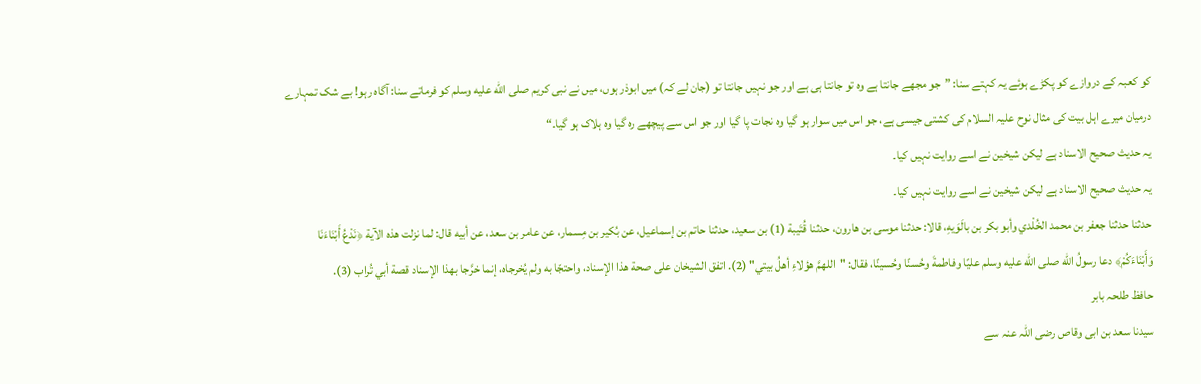کو کعبہ کے دروازے کو پکڑے ہوئے یہ کہتے سنا: ”جو مجھے جانتا ہے وہ تو جانتا ہی ہے اور جو نہیں جانتا تو (جان لے کہ) میں ابوذر ہوں، میں نے نبی کریم صلى الله عليه وسلم کو فرماتے سنا: آگاہ رہو! بے شک تمہارے درمیان میرے اہل بیت کی مثال نوح علیہ السلام کی کشتی جیسی ہے، جو اس میں سوار ہو گیا وہ نجات پا گیا اور جو اس سے پیچھے رہ گیا وہ ہلاک ہو گیا۔“
یہ حدیث صحیح الاسناد ہے لیکن شیخین نے اسے روایت نہیں کیا۔
یہ حدیث صحیح الاسناد ہے لیکن شیخین نے اسے روایت نہیں کیا۔
حدثنا حدثنا جعفر بن محمد الخُلْدي وأبو بكر بن بالَوَيهِ، قالا: حدثنا موسى بن هارون، حدثنا قُتَيبة (1) بن سعيد، حدثنا حاتم بن إسماعيل، عن بُكير بن مِسمار، عن عامر بن سعد، عن أبيه قال: لما نزلت هذه الآية ﴿نَدْعُ أَبْنَاءَنَا وَأَبْنَاءَكُمْ﴾ دعا رسولُ الله صلى الله عليه وسلم عليًا وفاطمةَ وحُسنًا وحُسينًا، فقال: "اللهمَّ هؤلاءِ أهلُ بيتي" (2). اتفق الشيخان على صحة هذا الإسناد، واحتجّا به ولم يُخرجاه، إنما خرَّجا بهذا الإسناد قصة أبي تُراب (3).
حافظ طلحہ بابر
سیدنا سعد بن ابی وقاص رضی اللہ عنہ سے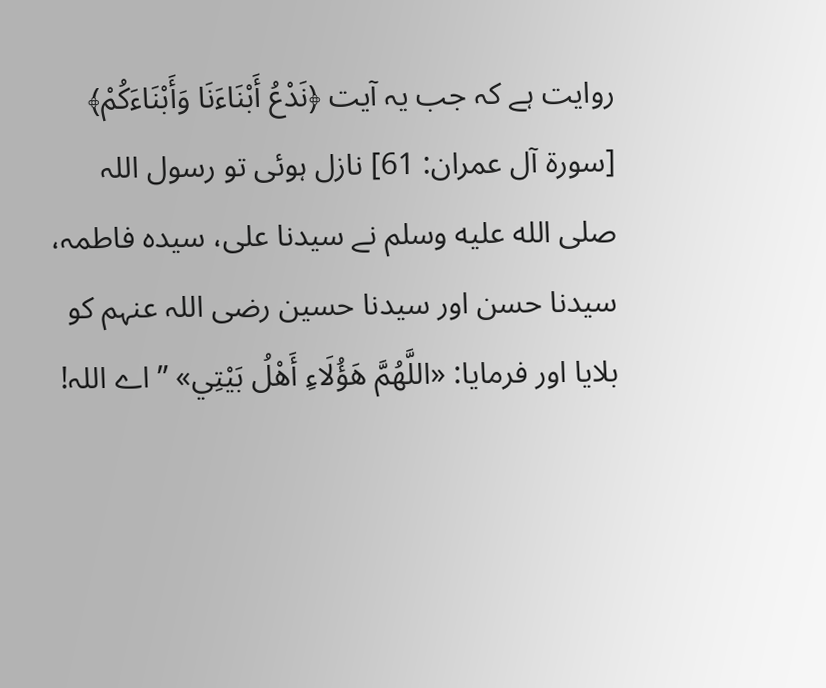روایت ہے کہ جب یہ آیت ﴿نَدْعُ أَبْنَاءَنَا وَأَبْنَاءَكُمْ﴾ [سورة آل عمران: 61] نازل ہوئی تو رسول اللہ صلى الله عليه وسلم نے سیدنا علی، سیدہ فاطمہ، سیدنا حسن اور سیدنا حسین رضی اللہ عنہم کو بلایا اور فرمایا: «اللَّهُمَّ هَؤُلَاءِ أَهْلُ بَيْتِي» ”اے اللہ!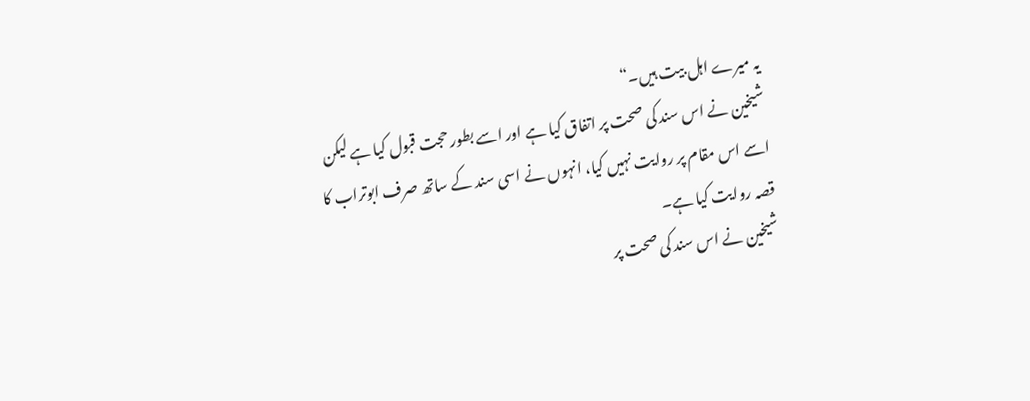یہ میرے اہل بیت ہیں۔“
شیخین نے اس سند کی صحت پر اتفاق کیا ہے اور اسے بطور حجت قبول کیا ہے لیکن اسے اس مقام پر روایت نہیں کیا، انہوں نے اسی سند کے ساتھ صرف ابوتراب کا قصہ روایت کیا ہے۔
شیخین نے اس سند کی صحت پر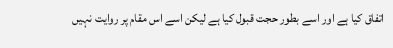اتفاق کیا ہے اور اسے بطور حجت قبول کیا ہے لیکن اسے اس مقام پر روایت نہیں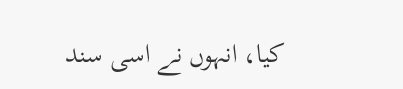کیا، انہوں نے اسی سند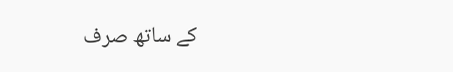کے ساتھ صرف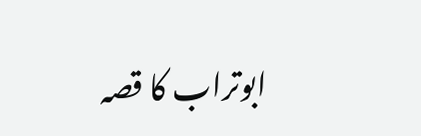ابوتراب کا قصہ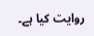روایت کیا ہے۔